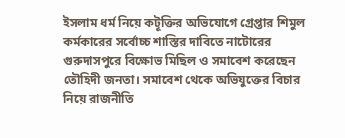ইসলাম ধর্ম নিয়ে কটূক্তির অভিযোগে গ্রেপ্তার শিমুল কর্মকারের সর্বোচ্চ শাস্তির দাবিতে নাটোরের গুরুদাসপুরে বিক্ষোভ মিছিল ও সমাবেশ করেছেন তৌহিদী জনতা। সমাবেশ থেকে অভিযুক্তের বিচার নিয়ে রাজনীতি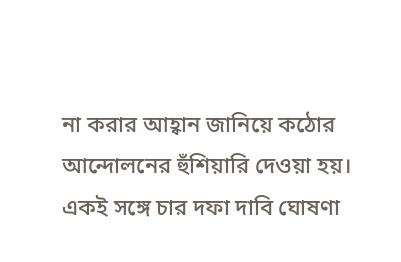না করার আহ্বান জানিয়ে কঠোর আন্দোলনের হুঁশিয়ারি দেওয়া হয়। একই সঙ্গে চার দফা দাবি ঘোষণা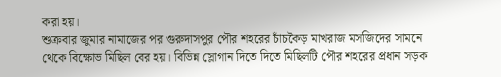করা হয়।
শুক্রবার জুমার নামাজের পর গুরুদাসপুর পৌর শহরের চাঁচকৈড় মাখরাজ মসজিদের সামনে থেকে বিক্ষোভ মিছিল বের হয়। বিভিন্ন স্লোগান দিতে দিতে মিছিলটি পৌর শহরের প্রধান সড়ক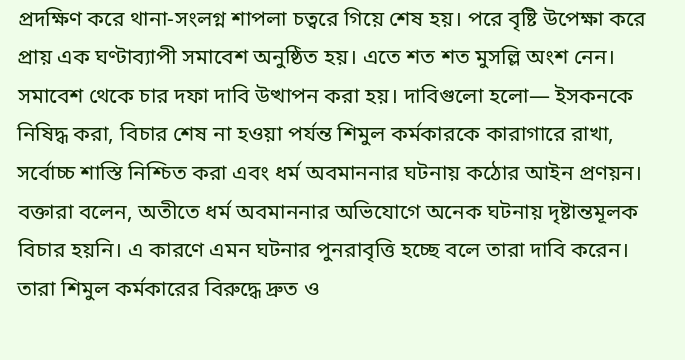প্রদক্ষিণ করে থানা-সংলগ্ন শাপলা চত্বরে গিয়ে শেষ হয়। পরে বৃষ্টি উপেক্ষা করে প্রায় এক ঘণ্টাব্যাপী সমাবেশ অনুষ্ঠিত হয়। এতে শত শত মুসল্লি অংশ নেন।
সমাবেশ থেকে চার দফা দাবি উত্থাপন করা হয়। দাবিগুলো হলো— ইসকনকে নিষিদ্ধ করা, বিচার শেষ না হওয়া পর্যন্ত শিমুল কর্মকারকে কারাগারে রাখা, সর্বোচ্চ শাস্তি নিশ্চিত করা এবং ধর্ম অবমাননার ঘটনায় কঠোর আইন প্রণয়ন।
বক্তারা বলেন, অতীতে ধর্ম অবমাননার অভিযোগে অনেক ঘটনায় দৃষ্টান্তমূলক বিচার হয়নি। এ কারণে এমন ঘটনার পুনরাবৃত্তি হচ্ছে বলে তারা দাবি করেন। তারা শিমুল কর্মকারের বিরুদ্ধে দ্রুত ও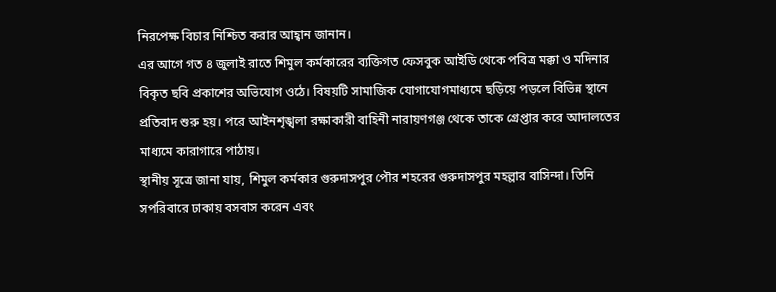নিরপেক্ষ বিচার নিশ্চিত করার আহ্বান জানান।
এর আগে গত ৪ জুলাই রাতে শিমুল কর্মকারের ব্যক্তিগত ফেসবুক আইডি থেকে পবিত্র মক্কা ও মদিনার বিকৃত ছবি প্রকাশের অভিযোগ ওঠে। বিষয়টি সামাজিক যোগাযোগমাধ্যমে ছড়িয়ে পড়লে বিভিন্ন স্থানে প্রতিবাদ শুরু হয়। পরে আইনশৃঙ্খলা রক্ষাকারী বাহিনী নারায়ণগঞ্জ থেকে তাকে গ্রেপ্তার করে আদালতের মাধ্যমে কারাগারে পাঠায়।
স্থানীয় সূত্রে জানা যায়, শিমুল কর্মকার গুরুদাসপুর পৌর শহরের গুরুদাসপুর মহল্লার বাসিন্দা। তিনি সপরিবারে ঢাকায় বসবাস করেন এবং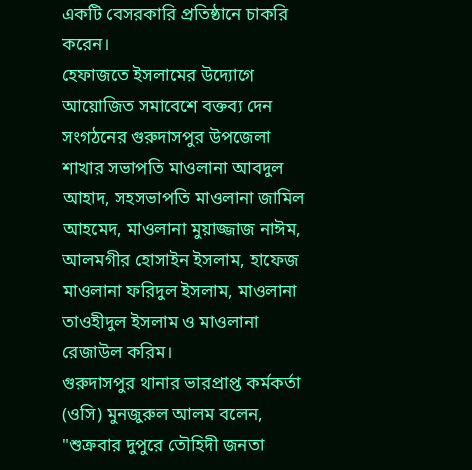একটি বেসরকারি প্রতিষ্ঠানে চাকরি করেন।
হেফাজতে ইসলামের উদ্যোগে আয়োজিত সমাবেশে বক্তব্য দেন সংগঠনের গুরুদাসপুর উপজেলা শাখার সভাপতি মাওলানা আবদুল আহাদ, সহসভাপতি মাওলানা জামিল আহমেদ, মাওলানা মুয়াজ্জাজ নাঈম, আলমগীর হোসাইন ইসলাম, হাফেজ মাওলানা ফরিদুল ইসলাম, মাওলানা তাওহীদুল ইসলাম ও মাওলানা রেজাউল করিম।
গুরুদাসপুর থানার ভারপ্রাপ্ত কর্মকর্তা (ওসি) মুনজুরুল আলম বলেন, "শুক্রবার দুপুরে তৌহিদী জনতা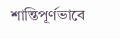শান্তিপূর্ণভাবে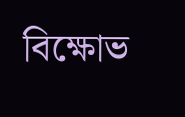বিক্ষোভ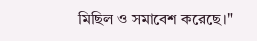মিছিল ও সমাবেশ করেছে।"